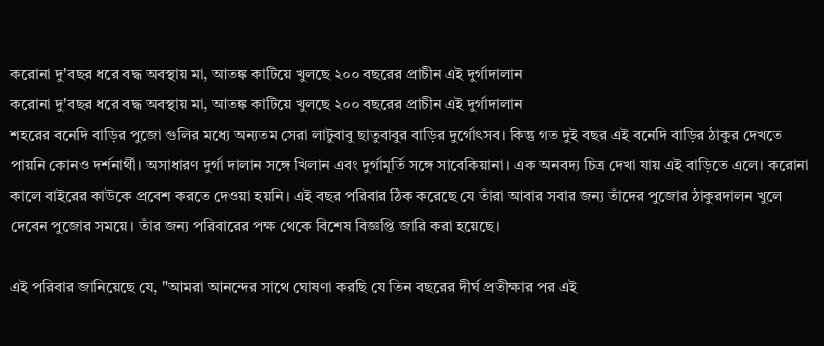করোনা দু'বছর ধরে বদ্ধ অবস্থায় মা, আতঙ্ক কাটিয়ে খুলছে ২০০ বছরের প্রাচীন এই দুর্গাদালান
করোনা দু'বছর ধরে বদ্ধ অবস্থায় মা, আতঙ্ক কাটিয়ে খুলছে ২০০ বছরের প্রাচীন এই দুর্গাদালান
শহরের বনেদি বাড়ির পুজো গুলির মধ্যে অন্যতম সেরা লাটুবাবু ছাতুবাবুর বাড়ির দুর্গোৎসব। কিন্তু গত দুই বছর এই বনেদি বাড়ির ঠাকুর দেখতে পায়নি কোনও দর্শনার্থী। অসাধারণ দুর্গা দালান সঙ্গে খিলান এবং দুর্গামূর্তি সঙ্গে সাবেকিয়ানা। এক অনবদ্য চিত্র দেখা যায় এই বাড়িতে এলে। করোনা কালে বাইরের কাউকে প্রবেশ করতে দেওয়া হয়নি। এই বছর পরিবার ঠিক করেছে যে তাঁরা আবার সবার জন্য তাঁদের পুজোর ঠাকুরদালন খুলে দেবেন পুজোর সময়ে। তাঁর জন্য পরিবারের পক্ষ থেকে বিশেষ বিজ্ঞপ্তি জারি করা হয়েছে।

এই পরিবার জানিয়েছে যে, "আমরা আনন্দের সাথে ঘোষণা করছি যে তিন বছরের দীর্ঘ প্রতীক্ষার পর এই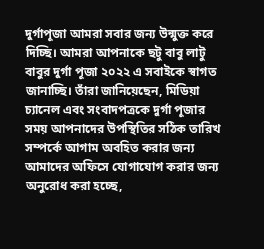দুর্গাপূজা আমরা সবার জন্য উন্মুক্ত করে দিচ্ছি। আমরা আপনাকে ছটু বাবু লাটু বাবুর দুর্গা পূজা ২০২২ এ সবাইকে স্বাগত জানাচ্ছি। তাঁরা জানিয়েছেন, মিডিয়া চ্যানেল এবং সংবাদপত্রকে দুর্গা পূজার সময় আপনাদের উপস্থিতির সঠিক তারিখ সম্পর্কে আগাম অবহিত করার জন্য আমাদের অফিসে যোগাযোগ করার জন্য অনুরোধ করা হচ্ছে,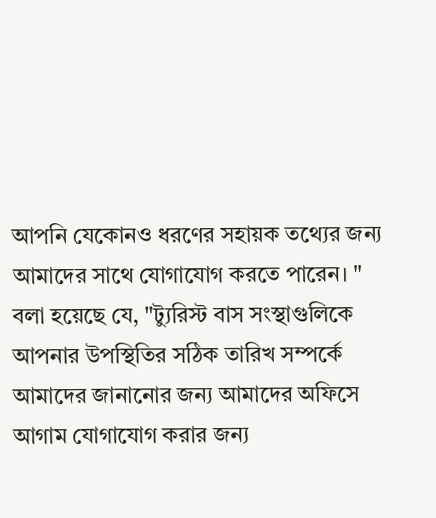আপনি যেকোনও ধরণের সহায়ক তথ্যের জন্য আমাদের সাথে যোগাযোগ করতে পারেন। "
বলা হয়েছে যে, "ট্যুরিস্ট বাস সংস্থাগুলিকে আপনার উপস্থিতির সঠিক তারিখ সম্পর্কে আমাদের জানানোর জন্য আমাদের অফিসে আগাম যোগাযোগ করার জন্য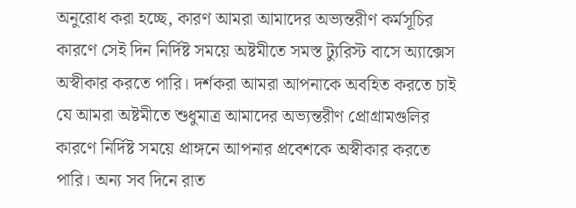অনুরোধ করা হচ্ছে, কারণ আমরা আমাদের অভ্যন্তরীণ কর্মসূচির কারণে সেই দিন নির্দিষ্ট সময়ে অষ্টমীতে সমস্ত ট্যুরিস্ট বাসে অ্যাক্সেস অস্বীকার করতে পারি। দর্শকরা আমরা আপনাকে অবহিত করতে চাই যে আমরা অষ্টমীতে শুধুমাত্র আমাদের অভ্যন্তরীণ প্রোগ্রামগুলির কারণে নির্দিষ্ট সময়ে প্রাঙ্গনে আপনার প্রবেশকে অস্বীকার করতে পারি। অন্য সব দিনে রাত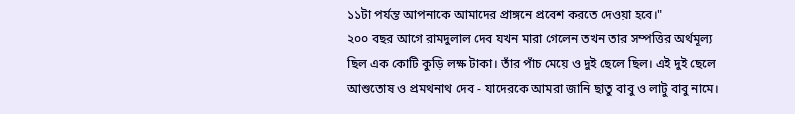১১টা পর্যন্ত আপনাকে আমাদের প্রাঙ্গনে প্রবেশ করতে দেওয়া হবে।"
২০০ বছর আগে রামদুলাল দেব যখন মারা গেলেন তখন তার সম্পত্তির অর্থমূল্য ছিল এক কোটি কুড়ি লক্ষ টাকা। তাঁর পাঁচ মেয়ে ও দুই ছেলে ছিল। এই দুই ছেলে আশুতোষ ও প্রমথনাথ দেব - যাদেরকে আমরা জানি ছাতু বাবু ও লাটু বাবু নামে।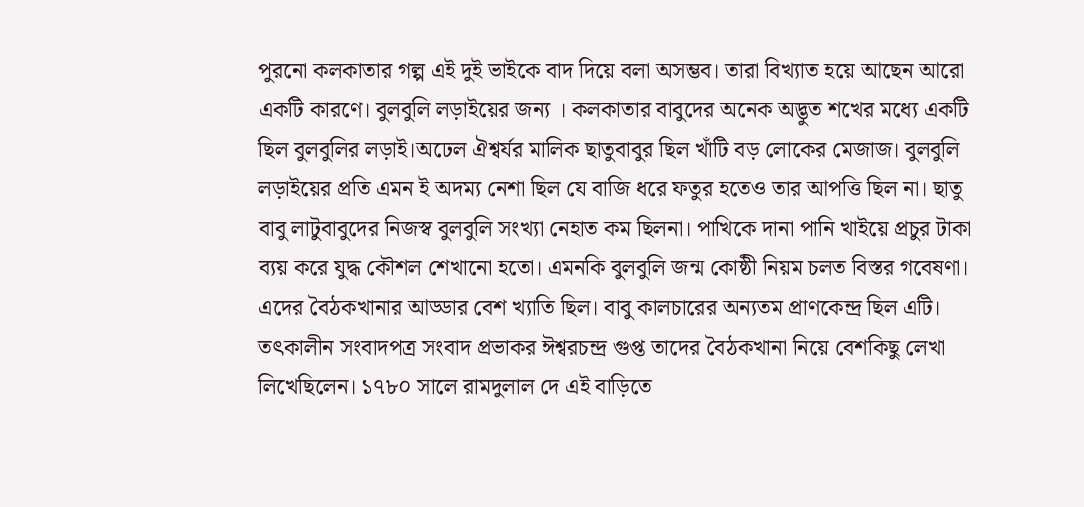পুরনো কলকাতার গল্প এই দুই ভাইকে বাদ দিয়ে বলা অসম্ভব। তারা বিখ্যাত হয়ে আছেন আরো একটি কারণে। বুলবুলি লড়াইয়ের জন্য । কলকাতার বাবুদের অনেক অদ্ভুত শখের মধ্যে একটি ছিল বুলবুলির লড়াই।অঢেল ঐশ্বর্যর মালিক ছাতুবাবুর ছিল খাঁটি বড় লোকের মেজাজ। বুলবুলি লড়াইয়ের প্রতি এমন ই অদম্য নেশা ছিল যে বাজি ধরে ফতুর হতেও তার আপত্তি ছিল না। ছাতু বাবু লাটুবাবুদের নিজস্ব বুলবুলি সংখ্যা নেহাত কম ছিলনা। পাখিকে দানা পানি খাইয়ে প্রচুর টাকা ব্যয় করে যুদ্ধ কৌশল শেখানো হতো। এমনকি বুলবুলি জন্ম কোষ্ঠী নিয়ম চলত বিস্তর গবেষণা।
এদের বৈঠকখানার আড্ডার বেশ খ্যাতি ছিল। বাবু কালচারের অন্যতম প্রাণকেন্দ্র ছিল এটি। তৎকালীন সংবাদপত্র সংবাদ প্রভাকর ঈশ্বরচন্দ্র গুপ্ত তাদের বৈঠকখানা নিয়ে বেশকিছু লেখা লিখেছিলেন। ১৭৮০ সালে রামদুলাল দে এই বাড়িতে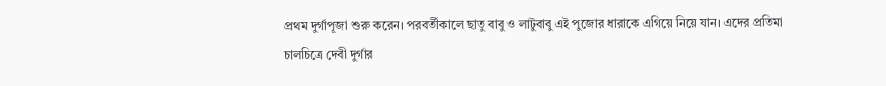প্রথম দুর্গাপূজা শুরু করেন। পরবর্তীকালে ছাতু বাবু ও লাটুবাবু এই পুজোর ধারাকে এগিয়ে নিয়ে যান। এদের প্রতিমা চালচিত্রে দেবী দুর্গার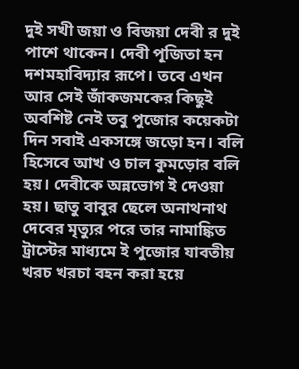দুই সখী জয়া ও বিজয়া দেবী র দুই পাশে থাকেন। দেবী পূজিতা হন দশমহাবিদ্যার রূপে। তবে এখন আর সেই জাঁকজমকের কিছুই অবশিষ্ট নেই তবু পুজোর কয়েকটা দিন সবাই একসঙ্গে জড়ো হন। বলি হিসেবে আখ ও চাল কুমড়োর বলি হয়। দেবীকে অন্নভোগ ই দেওয়া হয়। ছাতু বাবুর ছেলে অনাথনাথ দেবের মৃত্যুর পরে তার নামাঙ্কিত ট্রাস্টের মাধ্যমে ই পুজোর যাবতীয় খরচ খরচা বহন করা হয়ে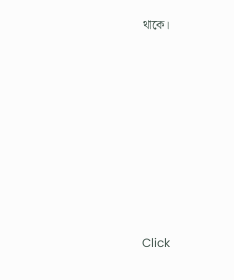থাকে।












Click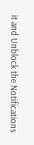it and Unblock the Notifications